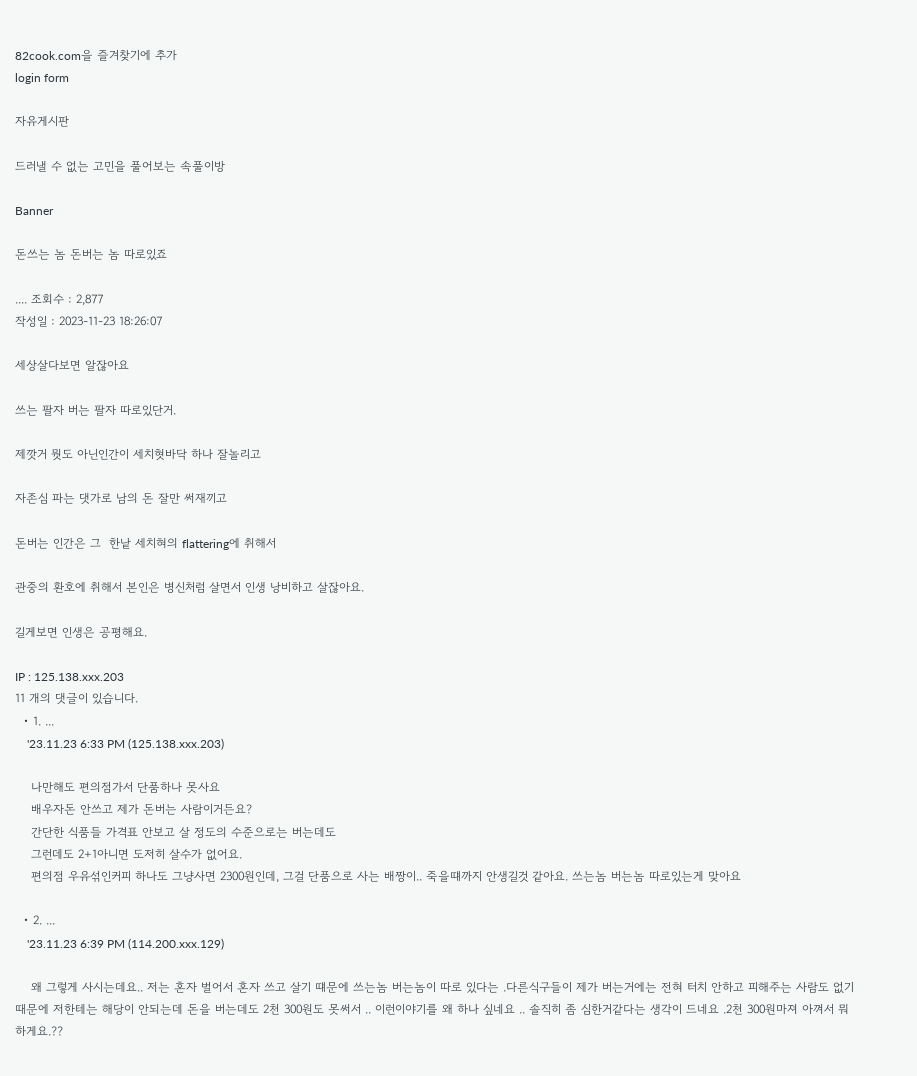82cook.com을 즐겨찾기에 추가
login form

자유게시판

드러낼 수 없는 고민을 풀어보는 속풀이방

Banner

돈쓰는 놈 돈버는 놈 따로있죠

.... 조회수 : 2,877
작성일 : 2023-11-23 18:26:07

세상살다보면 알잖아요

쓰는 팔자 버는 팔자 따로있단거.

제깟거 뭣도 아닌인간이 세치혓바닥 하나 잘놀리고

자존심 파는 댓가로 남의 돈 잘만 써재끼고

돈버는 인간은 그  한낱 세치혀의 flattering에 취해서

관중의 환호에 취해서 본인은 병신처럼 살면서 인생 낭비하고 살잖아요.

길게보면 인생은 공평해요.

IP : 125.138.xxx.203
11 개의 댓글이 있습니다.
  • 1. ...
    '23.11.23 6:33 PM (125.138.xxx.203)

    나만해도 편의점가서 단품하나 못사요
    배우자돈 안쓰고 제가 돈버는 사람이거든요?
    간단한 식품들 가격표 안보고 살 정도의 수준으로는 버는데도
    그런데도 2+1아니면 도저히 살수가 없어요.
    편의점 우유섞인커피 하나도 그냥사면 2300원인데, 그걸 단품으로 사는 배짱이.. 죽을떄까지 안생길것 같아요. 쓰는놈 버는놈 따로있는게 맞아요

  • 2. ...
    '23.11.23 6:39 PM (114.200.xxx.129)

    왜 그렇게 사시는데요.. 저는 혼자 벌어서 혼자 쓰고 살기 떄문에 쓰는놈 버는놈이 따로 있다는 .다른식구들이 제가 버는거에는 전혀 터치 안하고 피해주는 사람도 없기 때문에 저한테는 해당이 안되는데 돈을 버는데도 2천 300원도 못써서 .. 이런이야기를 왜 하나 싶네요 .. 솔직히 좀 심한거같다는 생각이 드네요 .2천 300원마져 아껴서 뭐하게요.??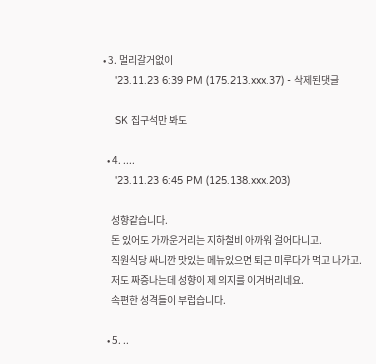• 3. 멀리갈거없이
    '23.11.23 6:39 PM (175.213.xxx.37) - 삭제된댓글

    SK 집구석만 봐도

  • 4. ....
    '23.11.23 6:45 PM (125.138.xxx.203)

    성향같습니다.
    돈 있어도 가까운거리는 지하철비 아까워 걸어다니고.
    직원식당 싸니깐 맛있는 메뉴있으면 퇴근 미루다가 먹고 나가고.
    저도 짜증나는데 성향이 제 의지를 이겨버리네요.
    속편한 성격들이 부럽습니다.

  • 5. ..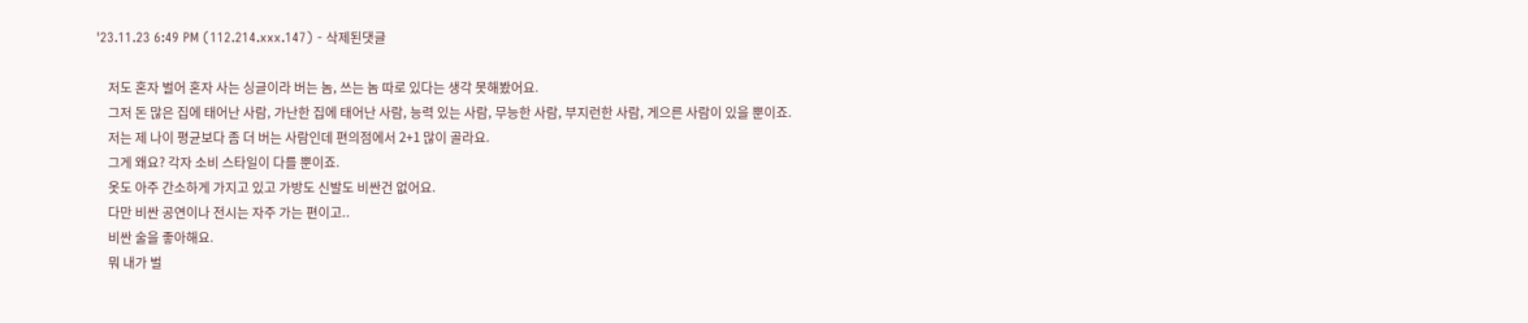'23.11.23 6:49 PM (112.214.xxx.147) - 삭제된댓글

    저도 혼자 벌어 혼자 사는 싱글이라 버는 놈, 쓰는 놈 따로 있다는 생각 못해봤어요.
    그저 돈 많은 집에 태어난 사람, 가난한 집에 태어난 사람, 능력 있는 사람, 무능한 사람, 부지런한 사람, 게으른 사람이 있을 뿐이죠.
    저는 제 나이 평균보다 좀 더 버는 사람인데 편의점에서 2+1 많이 골라요.
    그게 왜요? 각자 소비 스타일이 다를 뿐이죠.
    옷도 아주 간소하게 가지고 있고 가방도 신발도 비싼건 없어요.
    다만 비싼 공연이나 전시는 자주 가는 편이고..
    비싼 술을 좋아해요.
    뭐 내가 벌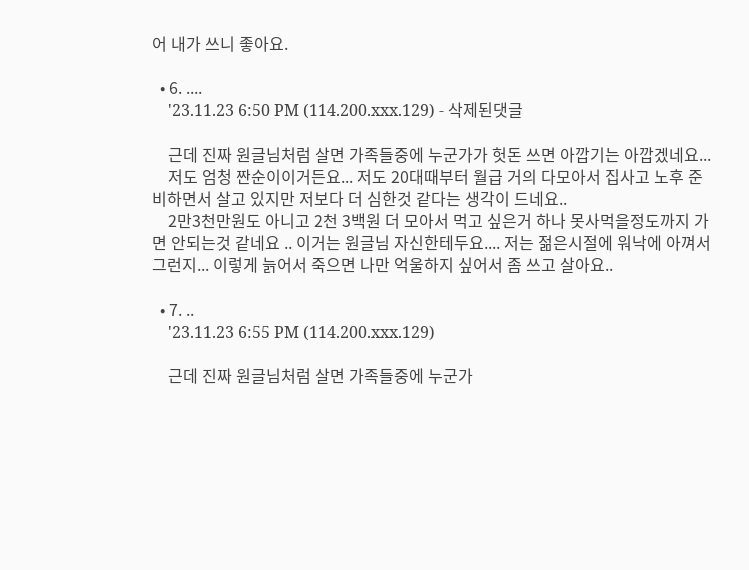어 내가 쓰니 좋아요.

  • 6. ....
    '23.11.23 6:50 PM (114.200.xxx.129) - 삭제된댓글

    근데 진짜 원글님처럼 살면 가족들중에 누군가가 헛돈 쓰면 아깝기는 아깝겠네요...
    저도 엄청 짠순이이거든요... 저도 20대때부터 월급 거의 다모아서 집사고 노후 준비하면서 살고 있지만 저보다 더 심한것 같다는 생각이 드네요..
    2만3천만원도 아니고 2천 3백원 더 모아서 먹고 싶은거 하나 못사먹을정도까지 가면 안되는것 같네요 .. 이거는 원글님 자신한테두요.... 저는 젊은시절에 워낙에 아껴서 그런지... 이렇게 늙어서 죽으면 나만 억울하지 싶어서 좀 쓰고 살아요..

  • 7. ..
    '23.11.23 6:55 PM (114.200.xxx.129)

    근데 진짜 원글님처럼 살면 가족들중에 누군가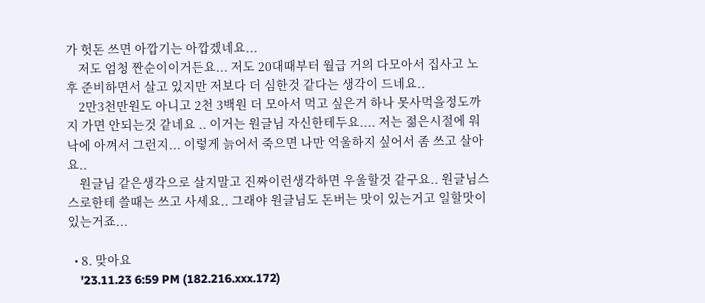가 헛돈 쓰면 아깝기는 아깝겠네요...
    저도 엄청 짠순이이거든요... 저도 20대때부터 월급 거의 다모아서 집사고 노후 준비하면서 살고 있지만 저보다 더 심한것 같다는 생각이 드네요..
    2만3천만원도 아니고 2천 3백원 더 모아서 먹고 싶은거 하나 못사먹을정도까지 가면 안되는것 같네요 .. 이거는 원글님 자신한테두요.... 저는 젊은시절에 워낙에 아껴서 그런지... 이렇게 늙어서 죽으면 나만 억울하지 싶어서 좀 쓰고 살아요..
    원글님 같은생각으로 살지말고 진짜이런생각하면 우울할것 같구요.. 원글님스스로한테 쓸때는 쓰고 사세요.. 그래야 원글님도 돈버는 맛이 있는거고 일할맛이 있는거죠...

  • 8. 맞아요
    '23.11.23 6:59 PM (182.216.xxx.172)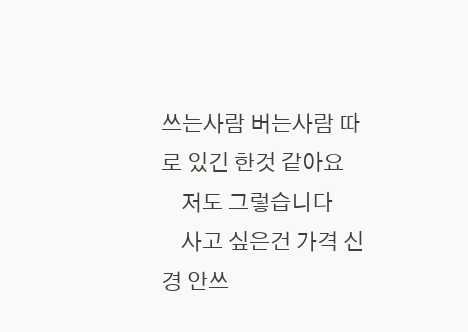쓰는사람 버는사람 따로 있긴 한것 같아요
    저도 그렇습니다
    사고 싶은건 가격 신경 안쓰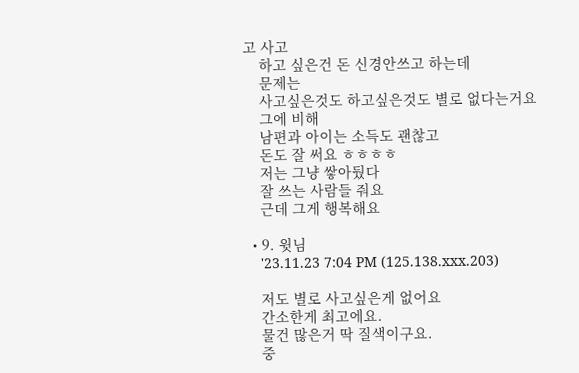고 사고
    하고 싶은건 돈 신경안쓰고 하는데
    문제는
    사고싶은것도 하고싶은것도 별로 없다는거요
    그에 비해
    남편과 아이는 소득도 괜찮고
    돈도 잘 써요 ㅎㅎㅎㅎ
    저는 그냥 쌓아뒀다
    잘 쓰는 사람들 줘요
    근데 그게 행복해요

  • 9. 윗님
    '23.11.23 7:04 PM (125.138.xxx.203)

    저도 별로 사고싶은게 없어요
    간소한게 최고에요.
    물건 많은거 딱 질색이구요.
    중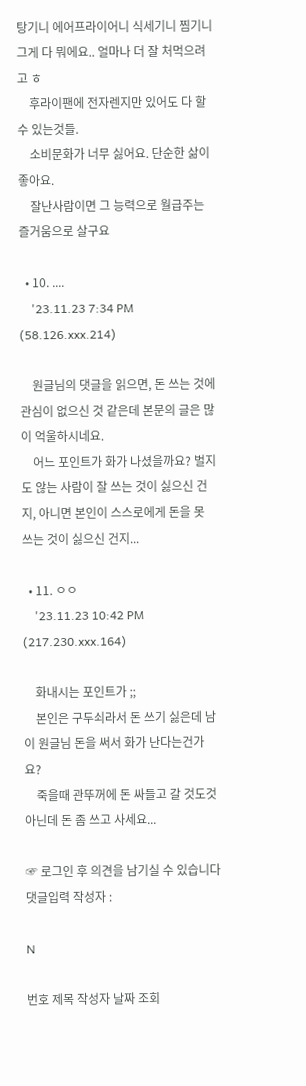탕기니 에어프라이어니 식세기니 찜기니 그게 다 뭐에요.. 얼마나 더 잘 처먹으려고 ㅎ
    후라이팬에 전자렌지만 있어도 다 할 수 있는것들.
    소비문화가 너무 싫어요. 단순한 삶이 좋아요.
    잘난사람이면 그 능력으로 월급주는 즐거움으로 살구요

  • 10. ....
    '23.11.23 7:34 PM (58.126.xxx.214)

    원글님의 댓글을 읽으면, 돈 쓰는 것에 관심이 없으신 것 같은데 본문의 글은 많이 억울하시네요.
    어느 포인트가 화가 나셨을까요? 벌지도 않는 사람이 잘 쓰는 것이 싫으신 건지, 아니면 본인이 스스로에게 돈을 못 쓰는 것이 싫으신 건지...

  • 11. ㅇㅇ
    '23.11.23 10:42 PM (217.230.xxx.164)

    화내시는 포인트가 ;;
    본인은 구두쇠라서 돈 쓰기 싫은데 남이 원글님 돈을 써서 화가 난다는건가요?
    죽을때 관뚜꺼에 돈 싸들고 갈 것도것 아닌데 돈 좀 쓰고 사세요...

☞ 로그인 후 의견을 남기실 수 있습니다
댓글입력 작성자 :

N

번호 제목 작성자 날짜 조회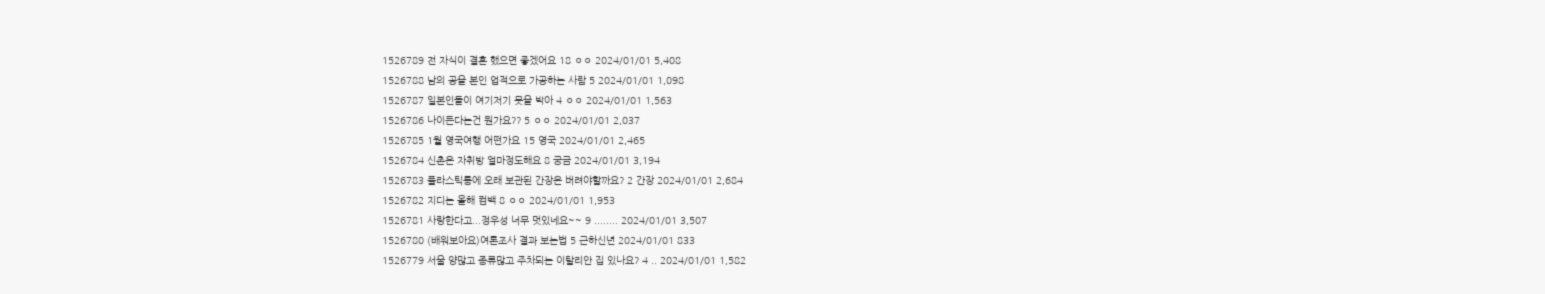1526789 전 자식이 결혼 했으면 좋겠어요 18 ㅇㅇ 2024/01/01 5,408
1526788 남의 공을 본인 업적으로 가공하는 사람 5 2024/01/01 1,098
1526787 일본인들이 여기저기 못을 박아 4 ㅇㅇ 2024/01/01 1,563
1526786 나이든다는건 뭔가요?? 5 ㅇㅇ 2024/01/01 2,037
1526785 1월 영국여행 어떤가요 15 영국 2024/01/01 2,465
1526784 신촌은 자취방 얼마정도해요 8 궁금 2024/01/01 3,194
1526783 플라스틱통에 오래 보관된 간장은 버려야할까요? 2 간장 2024/01/01 2,684
1526782 지디는 올해 컴백 8 ㅇㅇ 2024/01/01 1,953
1526781 사랑한다고...정우성 너무 멋있네요~~ 9 ........ 2024/01/01 3,507
1526780 (배워보아요)여론조사 결과 보는법 5 근하신년 2024/01/01 833
1526779 서울 양많고 종류많고 주차되는 이탈리안 집 있나요? 4 .. 2024/01/01 1,582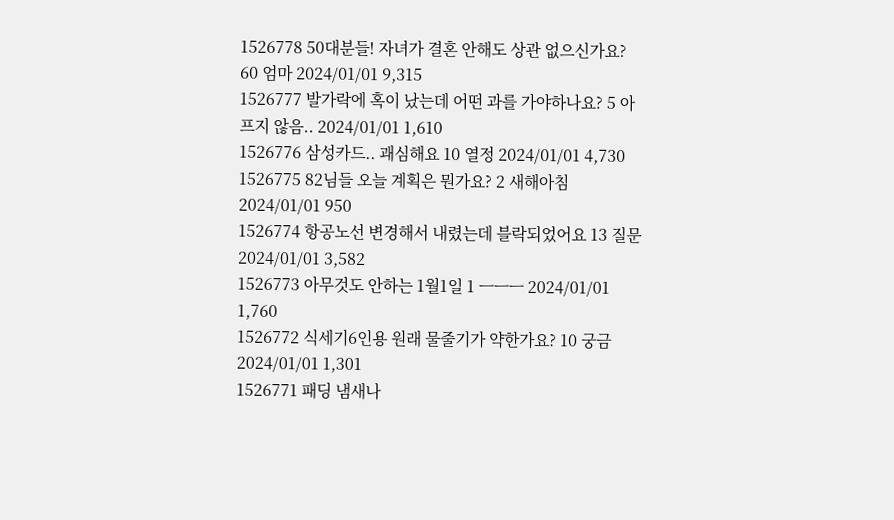1526778 50대분들! 자녀가 결혼 안해도 상관 없으신가요? 60 엄마 2024/01/01 9,315
1526777 발가락에 혹이 났는데 어떤 과를 가야하나요? 5 아프지 않음.. 2024/01/01 1,610
1526776 삼성카드.. 괘심해요 10 열정 2024/01/01 4,730
1526775 82님들 오늘 계획은 뭔가요? 2 새해아침 2024/01/01 950
1526774 항공노선 변경해서 내렸는데 블락되었어요 13 질문 2024/01/01 3,582
1526773 아무것도 안하는 1월1일 1 ㅡㅡㅡ 2024/01/01 1,760
1526772 식세기6인용 원래 물줄기가 약한가요? 10 궁금 2024/01/01 1,301
1526771 패딩 냄새나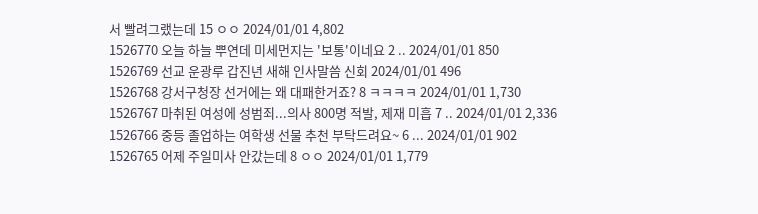서 빨려그랬는데 15 ㅇㅇ 2024/01/01 4,802
1526770 오늘 하늘 뿌연데 미세먼지는 '보통'이네요 2 .. 2024/01/01 850
1526769 선교 운광루 갑진년 새해 인사말씀 신회 2024/01/01 496
1526768 강서구청장 선거에는 왜 대패한거죠? 8 ㅋㅋㅋㅋ 2024/01/01 1,730
1526767 마취된 여성에 성범죄...의사 800명 적발, 제재 미흡 7 .. 2024/01/01 2,336
1526766 중등 졸업하는 여학생 선물 추천 부탁드려요~ 6 ... 2024/01/01 902
1526765 어제 주일미사 안갔는데 8 ㅇㅇ 2024/01/01 1,779